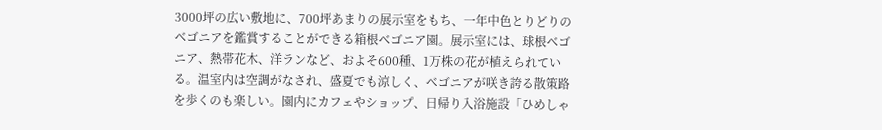3000坪の広い敷地に、700坪あまりの展示室をもち、一年中色とりどりのベゴニアを鑑賞することができる箱根ベゴニア園。展示室には、球根ベゴニア、熱帯花木、洋ランなど、およそ600種、1万株の花が植えられている。温室内は空調がなされ、盛夏でも涼しく、ベゴニアが咲き誇る散策路を歩くのも楽しい。園内にカフェやショップ、日帰り入浴施設「ひめしゃ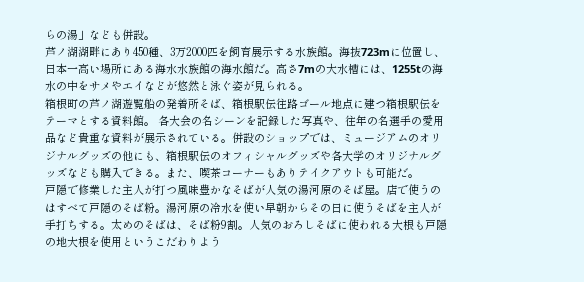らの湯」なども併設。
芦ノ湖湖畔にあり450種、3万2000匹を飼育展示する水族館。海抜723mに位置し、日本一高い場所にある海水水族館の海水館だ。高さ7mの大水槽には、1255tの海水の中をサメやエイなどが悠然と泳ぐ姿が見られる。
箱根町の芦ノ湖遊覧船の発着所そば、箱根駅伝往路ゴール地点に建つ箱根駅伝をテーマとする資料館。 各大会の名シーンを記録した写真や、往年の名選手の愛用品など貴重な資料が展示されている。併設のショップでは、ミュージアムのオリジナルグッズの他にも、箱根駅伝のオフィシャルグッズや各大学のオリジナルグッズなども購入できる。また、喫茶コーナーもありテイクアウトも可能だ。
戸隠で修業した主人が打つ風味豊かなそばが人気の湯河原のそば屋。店で使うのはすべて戸隠のそば粉。湯河原の冷水を使い早朝からその日に使うそばを主人が手打ちする。太めのそばは、そば粉9割。人気のおろしそばに使われる大根も戸隠の地大根を使用というこだわりよう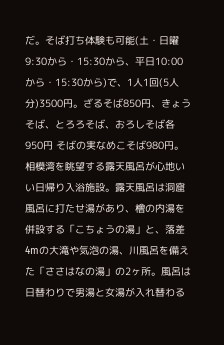だ。そば打ち体験も可能(土・日曜9:30から・15:30から、平日10:00から・15:30から)で、1人1回(5人分)3500円。ざるそば850円、きょうそば、とろろそば、おろしそば各950円 そばの実なめこそば980円。
相模湾を眺望する露天風呂が心地いい日帰り入浴施設。露天風呂は洞窟風呂に打たせ湯があり、檜の内湯を併設する「こちょうの湯」と、落差4mの大滝や気泡の湯、川風呂を備えた「ささはなの湯」の2ヶ所。風呂は日替わりで男湯と女湯が入れ替わる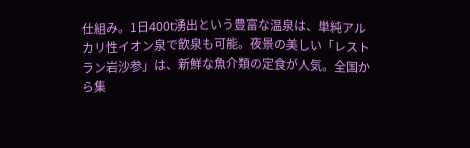仕組み。1日400t湧出という豊富な温泉は、単純アルカリ性イオン泉で飲泉も可能。夜景の美しい「レストラン岩沙参」は、新鮮な魚介類の定食が人気。全国から集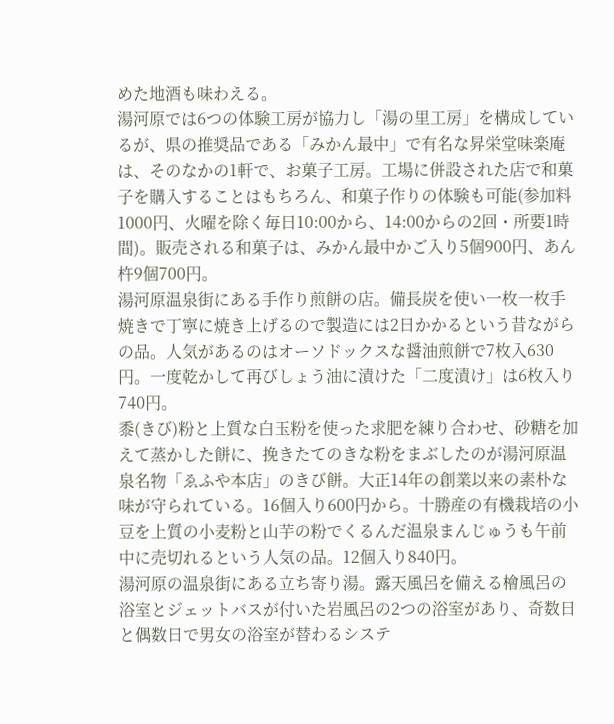めた地酒も味わえる。
湯河原では6つの体験工房が協力し「湯の里工房」を構成しているが、県の推奨品である「みかん最中」で有名な昇栄堂味楽庵は、そのなかの1軒で、お菓子工房。工場に併設された店で和菓子を購入することはもちろん、和菓子作りの体験も可能(参加料1000円、火曜を除く毎日10:00から、14:00からの2回・所要1時間)。販売される和菓子は、みかん最中かご入り5個900円、あん杵9個700円。
湯河原温泉街にある手作り煎餅の店。備長炭を使い一枚一枚手焼きで丁寧に焼き上げるので製造には2日かかるという昔ながらの品。人気があるのはオーソドックスな醤油煎餅で7枚入630円。一度乾かして再びしょう油に漬けた「二度漬け」は6枚入り740円。
黍(きび)粉と上質な白玉粉を使った求肥を練り合わせ、砂糖を加えて蒸かした餅に、挽きたてのきな粉をまぶしたのが湯河原温泉名物「ゑふや本店」のきび餅。大正14年の創業以来の素朴な味が守られている。16個入り600円から。十勝産の有機栽培の小豆を上質の小麦粉と山芋の粉でくるんだ温泉まんじゅうも午前中に売切れるという人気の品。12個入り840円。
湯河原の温泉街にある立ち寄り湯。露天風呂を備える檜風呂の浴室とジェットバスが付いた岩風呂の2つの浴室があり、奇数日と偶数日で男女の浴室が替わるシステ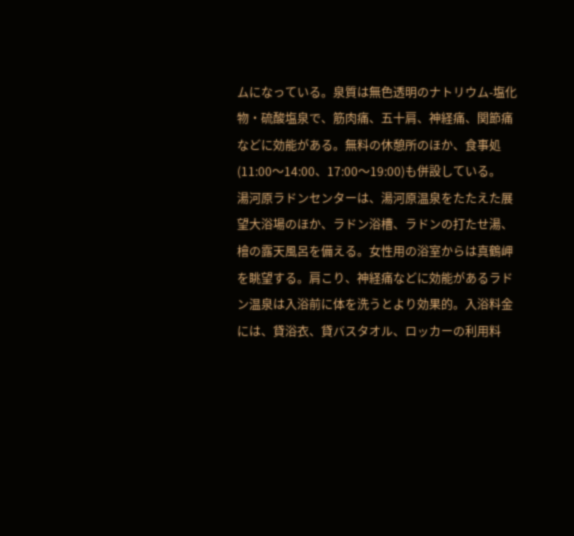ムになっている。泉質は無色透明のナトリウム-塩化物・硫酸塩泉で、筋肉痛、五十肩、神経痛、関節痛などに効能がある。無料の休憩所のほか、食事処(11:00〜14:00、17:00〜19:00)も併設している。
湯河原ラドンセンターは、湯河原温泉をたたえた展望大浴場のほか、ラドン浴槽、ラドンの打たせ湯、檜の露天風呂を備える。女性用の浴室からは真鶴岬を眺望する。肩こり、神経痛などに効能があるラドン温泉は入浴前に体を洗うとより効果的。入浴料金には、貸浴衣、貸バスタオル、ロッカーの利用料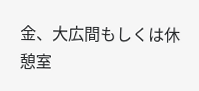金、大広間もしくは休憩室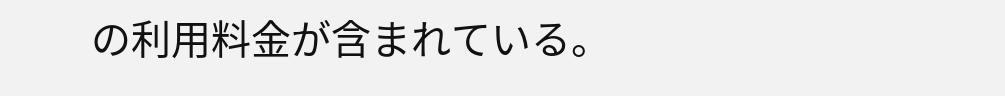の利用料金が含まれている。